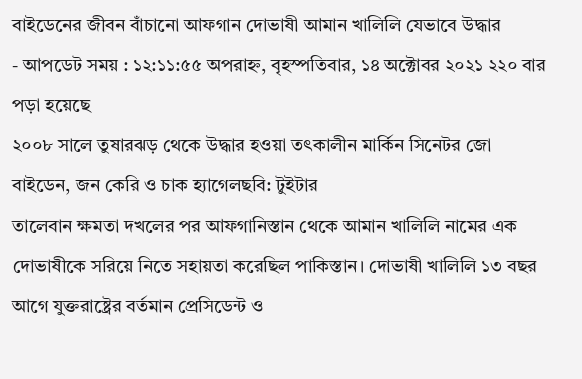বাইডেনের জীবন বাঁচানো আফগান দোভাষী আমান খালিলি যেভাবে উদ্ধার
- আপডেট সময় : ১২:১১:৫৫ অপরাহ্ন, বৃহস্পতিবার, ১৪ অক্টোবর ২০২১ ২২০ বার পড়া হয়েছে
২০০৮ সালে তুষারঝড় থেকে উদ্ধার হওয়া তৎকালীন মার্কিন সিনেটর জো বাইডেন, জন কেরি ও চাক হ্যাগেলছবি: টুইটার
তালেবান ক্ষমতা দখলের পর আফগানিস্তান থেকে আমান খালিলি নামের এক দোভাষীকে সরিয়ে নিতে সহায়তা করেছিল পাকিস্তান। দোভাষী খালিলি ১৩ বছর আগে যুক্তরাষ্ট্রের বর্তমান প্রেসিডেন্ট ও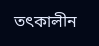তৎকালীন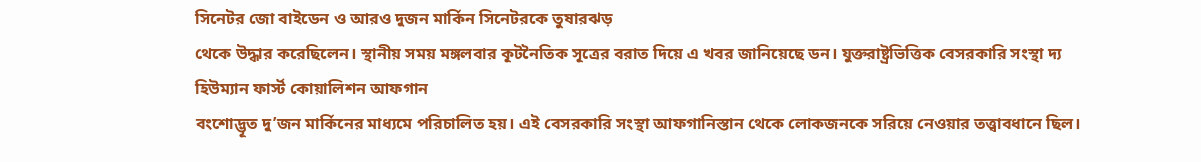সিনেটর জো বাইডেন ও আরও দুজন মার্কিন সিনেটরকে তুষারঝড়
থেকে উদ্ধার করেছিলেন। স্থানীয় সময় মঙ্গলবার কূটনৈতিক সূত্রের বরাত দিয়ে এ খবর জানিয়েছে ডন। যুক্তরাষ্ট্রভিত্তিক বেসরকারি সংস্থা দ্য হিউম্যান ফার্স্ট কোয়ালিশন আফগান
বংশোদ্ভূত দু’জন মার্কিনের মাধ্যমে পরিচালিত হয়। এই বেসরকারি সংস্থা আফগানিস্তান থেকে লোকজনকে সরিয়ে নেওয়ার তত্ত্বাবধানে ছিল।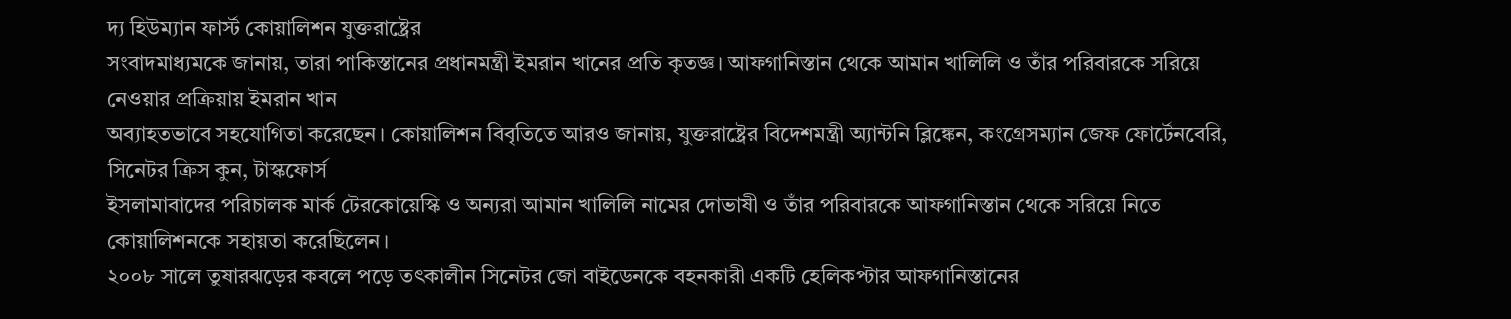দ্য হিউম্যান ফার্স্ট কোয়ালিশন যুক্তরাষ্ট্রের
সংবাদমাধ্যমকে জানায়, তারা পাকিস্তানের প্রধানমন্ত্রী ইমরান খানের প্রতি কৃতজ্ঞ। আফগানিস্তান থেকে আমান খালিলি ও তাঁর পরিবারকে সরিয়ে নেওয়ার প্রক্রিয়ায় ইমরান খান
অব্যাহতভাবে সহযোগিতা করেছেন। কোয়ালিশন বিবৃতিতে আরও জানায়, যুক্তরাষ্ট্রের বিদেশমন্ত্রী অ্যান্টনি ব্লিঙ্কেন, কংগ্রেসম্যান জেফ ফোর্টেনবেরি, সিনেটর ক্রিস কুন, টাস্কফোর্স
ইসলামাবাদের পরিচালক মার্ক টেরকোয়েস্কি ও অন্যরা আমান খালিলি নামের দোভাষী ও তাঁর পরিবারকে আফগানিস্তান থেকে সরিয়ে নিতে কোয়ালিশনকে সহায়তা করেছিলেন।
২০০৮ সালে তুষারঝড়ের কবলে পড়ে তৎকালীন সিনেটর জো বাইডেনকে বহনকারী একটি হেলিকপ্টার আফগানিস্তানের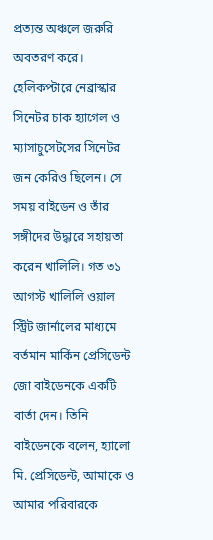প্রত্যন্ত অঞ্চলে জরুরি অবতরণ করে। হেলিকপ্টারে নেব্রাস্কার
সিনেটর চাক হ্যাগেল ও ম্যাসাচুসেটসের সিনেটর জন কেরিও ছিলেন। সে সময় বাইডেন ও তাঁর সঙ্গীদের উদ্ধারে সহায়তা করেন খালিলি। গত ৩১ আগস্ট খালিলি ওয়াল স্ট্রিট জার্নালের মাধ্যমে
বর্তমান মার্কিন প্রেসিডেন্ট জো বাইডেনকে একটি বার্তা দেন। তিনি বাইডেনকে বলেন, হ্যালো মি. প্রেসিডেন্ট, আমাকে ও আমার পরিবারকে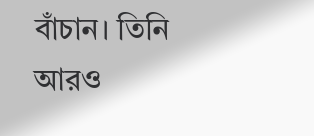বাঁচান। তিনি আরও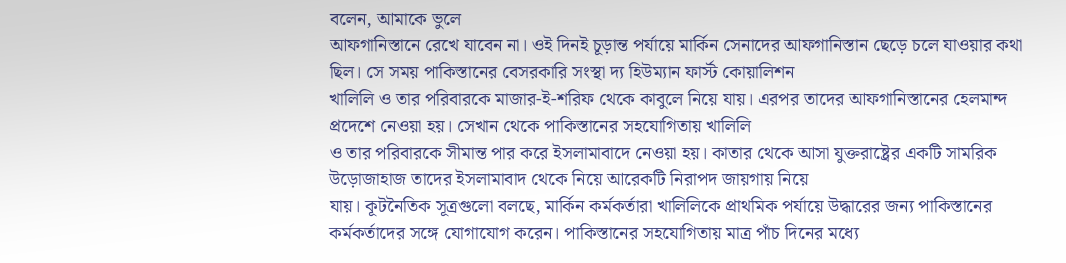বলেন, আমাকে ভুলে
আফগানিস্তানে রেখে যাবেন না। ওই দিনই চূড়ান্ত পর্যায়ে মার্কিন সেনাদের আফগানিস্তান ছেড়ে চলে যাওয়ার কথা ছিল। সে সময় পাকিস্তানের বেসরকারি সংস্থা দ্য হিউম্যান ফার্স্ট কোয়ালিশন
খালিলি ও তার পরিবারকে মাজার-ই-শরিফ থেকে কাবুলে নিয়ে যায়। এরপর তাদের আফগানিস্তানের হেলমান্দ প্রদেশে নেওয়া হয়। সেখান থেকে পাকিস্তানের সহযোগিতায় খালিলি
ও তার পরিবারকে সীমান্ত পার করে ইসলামাবাদে নেওয়া হয়। কাতার থেকে আসা যুক্তরাষ্ট্রের একটি সামরিক উড়োজাহাজ তাদের ইসলামাবাদ থেকে নিয়ে আরেকটি নিরাপদ জায়গায় নিয়ে
যায়। কূটনৈতিক সূত্রগুলো বলছে, মার্কিন কর্মকর্তারা খালিলিকে প্রাথমিক পর্যায়ে উদ্ধারের জন্য পাকিস্তানের কর্মকর্তাদের সঙ্গে যোগাযোগ করেন। পাকিস্তানের সহযোগিতায় মাত্র পাঁচ দিনের মধ্যে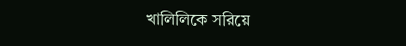খালিলিকে সরিয়ে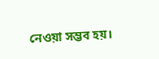নেওয়া সম্ভব হয়।